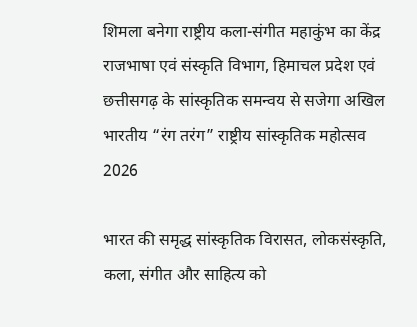शिमला बनेगा राष्ट्रीय कला-संगीत महाकुंभ का केंद्र
राजभाषा एवं संस्कृति विभाग, हिमाचल प्रदेश एवं छत्तीसगढ़ के सांस्कृतिक समन्वय से सजेगा अखिल भारतीय “रंग तरंग” राष्ट्रीय सांस्कृतिक महोत्सव 2026

भारत की समृद्ध सांस्कृतिक विरासत, लोकसंस्कृति, कला, संगीत और साहित्य को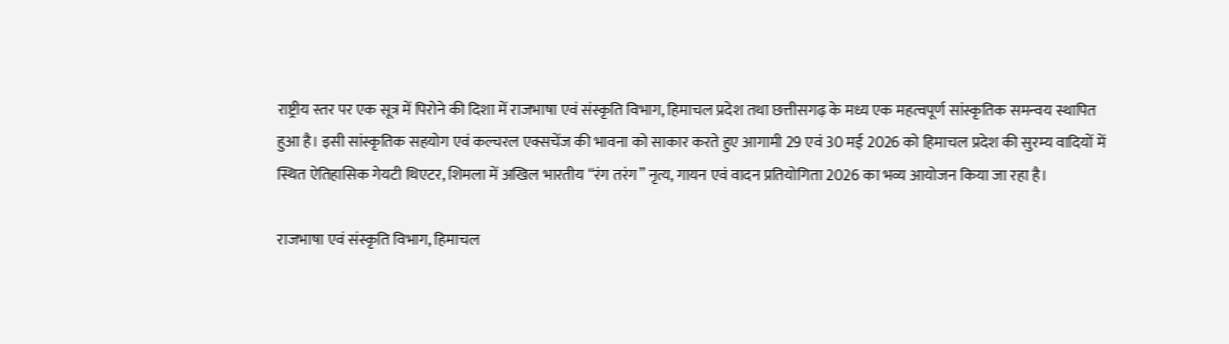राष्ट्रीय स्तर पर एक सूत्र में पिरोने की दिशा में राजभाषा एवं संस्कृति विभाग, हिमाचल प्रदेश तथा छत्तीसगढ़ के मध्य एक महत्वपूर्ण सांस्कृतिक समन्वय स्थापित हुआ है। इसी सांस्कृतिक सहयोग एवं कल्चरल एक्सचेंज की भावना को साकार करते हुए आगामी 29 एवं 30 मई 2026 को हिमाचल प्रदेश की सुरम्य वादियों में स्थित ऐतिहासिक गेयटी थिएटर, शिमला में अखिल भारतीय “रंग तरंग” नृत्य, गायन एवं वादन प्रतियोगिता 2026 का भव्य आयोजन किया जा रहा है।

राजभाषा एवं संस्कृति विभाग, हिमाचल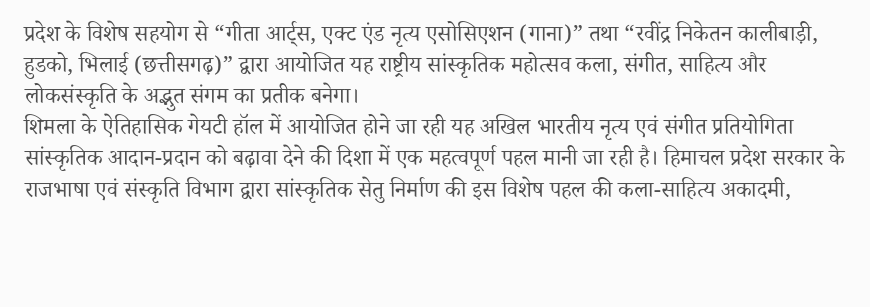प्रदेश के विशेष सहयोग से “गीता आर्ट्स, एक्ट एंड नृत्य एसोसिएशन (गाना)” तथा “रवींद्र निकेतन कालीबाड़ी, हुडको, भिलाई (छत्तीसगढ़)” द्वारा आयोजित यह राष्ट्रीय सांस्कृतिक महोत्सव कला, संगीत, साहित्य और लोकसंस्कृति के अद्भुत संगम का प्रतीक बनेगा।
शिमला के ऐतिहासिक गेयटी हॉल में आयोजित होने जा रही यह अखिल भारतीय नृत्य एवं संगीत प्रतियोगिता सांस्कृतिक आदान-प्रदान को बढ़ावा देने की दिशा में एक महत्वपूर्ण पहल मानी जा रही है। हिमाचल प्रदेश सरकार के राजभाषा एवं संस्कृति विभाग द्वारा सांस्कृतिक सेतु निर्माण की इस विशेष पहल की कला-साहित्य अकादमी,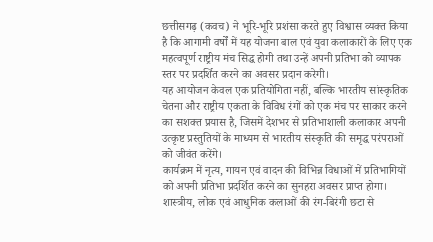छत्तीसगढ़ (कवच) ने भूरि-भूरि प्रशंसा करते हुए विश्वास व्यक्त किया है कि आगामी वर्षों में यह योजना बाल एवं युवा कलाकारों के लिए एक महत्वपूर्ण राष्ट्रीय मंच सिद्ध होगी तथा उन्हें अपनी प्रतिभा को व्यापक स्तर पर प्रदर्शित करने का अवसर प्रदान करेगी।
यह आयोजन केवल एक प्रतियोगिता नहीं, बल्कि भारतीय सांस्कृतिक चेतना और राष्ट्रीय एकता के विविध रंगों को एक मंच पर साकार करने का सशक्त प्रयास है, जिसमें देशभर से प्रतिभाशाली कलाकार अपनी उत्कृष्ट प्रस्तुतियों के माध्यम से भारतीय संस्कृति की समृद्ध परंपराओं को जीवंत करेंगे।
कार्यक्रम में नृत्य, गायन एवं वादन की विभिन्न विधाओं में प्रतिभागियों को अपनी प्रतिभा प्रदर्शित करने का सुनहरा अवसर प्राप्त होगा। शास्त्रीय, लोक एवं आधुनिक कलाओं की रंग-बिरंगी छटा से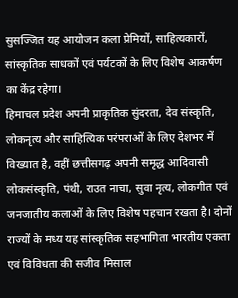सुसज्जित यह आयोजन कला प्रेमियों, साहित्यकारों, सांस्कृतिक साधकों एवं पर्यटकों के लिए विशेष आकर्षण का केंद्र रहेगा।
हिमाचल प्रदेश अपनी प्राकृतिक सुंदरता, देव संस्कृति, लोकनृत्य और साहित्यिक परंपराओं के लिए देशभर में विख्यात है, वहीं छत्तीसगढ़ अपनी समृद्ध आदिवासी लोकसंस्कृति, पंथी, राउत नाचा, सुवा नृत्य, लोकगीत एवं जनजातीय कलाओं के लिए विशेष पहचान रखता है। दोनों राज्यों के मध्य यह सांस्कृतिक सहभागिता भारतीय एकता एवं विविधता की सजीव मिसाल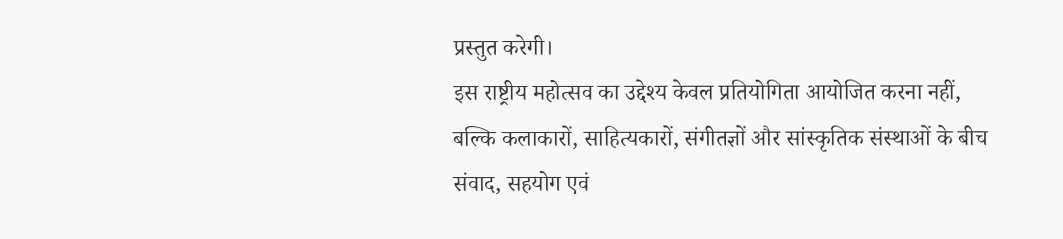प्रस्तुत करेगी।
इस राष्ट्रीय महोत्सव का उद्देश्य केवल प्रतियोगिता आयोजित करना नहीं, बल्कि कलाकारों, साहित्यकारों, संगीतज्ञों और सांस्कृतिक संस्थाओं के बीच संवाद, सहयोग एवं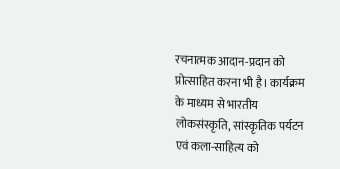रचनात्मक आदान-प्रदान को प्रोत्साहित करना भी है। कार्यक्रम के माध्यम से भारतीय लोकसंस्कृति, सांस्कृतिक पर्यटन एवं कला-साहित्य को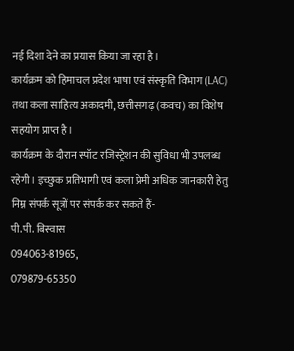नई दिशा देने का प्रयास किया जा रहा है।
कार्यक्रम को हिमाचल प्रदेश भाषा एवं संस्कृति विभाग (LAC) तथा कला साहित्य अकादमी, छत्तीसगढ़ (कवच) का विशेष सहयोग प्राप्त है।
कार्यक्रम के दौरान स्पॉट रजिस्ट्रेशन की सुविधा भी उपलब्ध रहेगी। इच्छुक प्रतिभागी एवं कला प्रेमी अधिक जानकारी हेतु निम्न संपर्क सूत्रों पर संपर्क कर सकते हैं-
पी.पी. बिस्वास
094063-81965,
079879-65350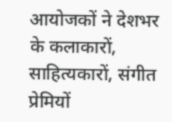आयोजकों ने देशभर के कलाकारों, साहित्यकारों, संगीत प्रेमियों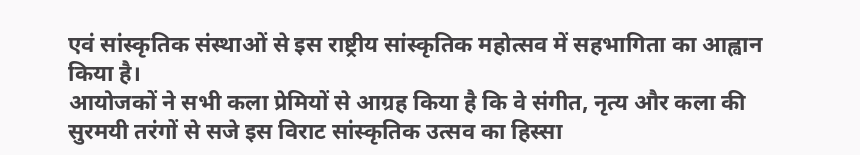एवं सांस्कृतिक संस्थाओं से इस राष्ट्रीय सांस्कृतिक महोत्सव में सहभागिता का आह्वान किया है।
आयोजकों ने सभी कला प्रेमियों से आग्रह किया है कि वे संगीत, नृत्य और कला की सुरमयी तरंगों से सजे इस विराट सांस्कृतिक उत्सव का हिस्सा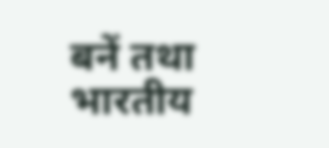बनें तथा भारतीय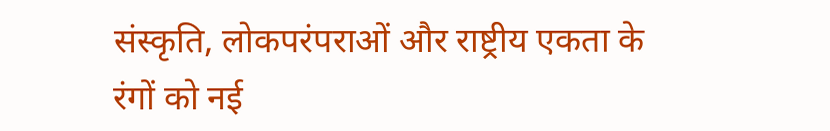संस्कृति, लोकपरंपराओं और राष्ट्रीय एकता के रंगों को नई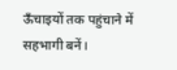ऊँचाइयों तक पहुंचाने में सहभागी बनें।